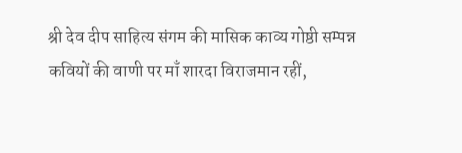श्री देव दीप साहित्य संगम की मासिक काव्य गोष्ठी सम्पन्न
कवियों की वाणी पर माँ शारदा विराजमान रहीं,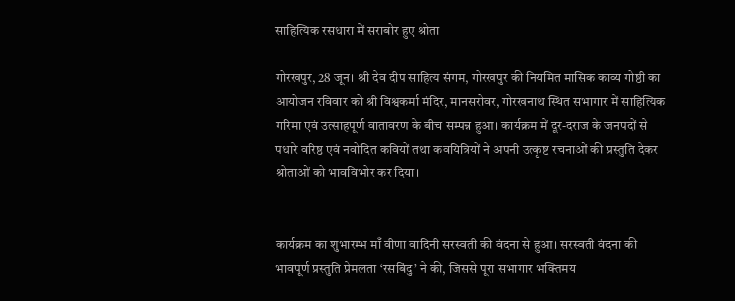साहित्यिक रसधारा में सराबोर हुए श्रोता

गोरखपुर, 28 जून। श्री देव दीप साहित्य संगम, गोरखपुर की नियमित मासिक काव्य गोष्ठी का आयोजन रविवार को श्री विश्वकर्मा मंदिर, मानसरोवर, गोरखनाथ स्थित सभागार में साहित्यिक गरिमा एवं उत्साहपूर्ण वातावरण के बीच सम्पन्न हुआ। कार्यक्रम में दूर-दराज के जनपदों से पधारे वरिष्ठ एवं नवोदित कवियों तथा कवयित्रियों ने अपनी उत्कृष्ट रचनाओं की प्रस्तुति देकर श्रोताओं को भावविभोर कर दिया।


कार्यक्रम का शुभारम्भ माँ वीणा वादिनी सरस्वती की वंदना से हुआ। सरस्वती वंदना की भावपूर्ण प्रस्तुति प्रेमलता ‘रसबिंदु’ ने की, जिससे पूरा सभागार भक्तिमय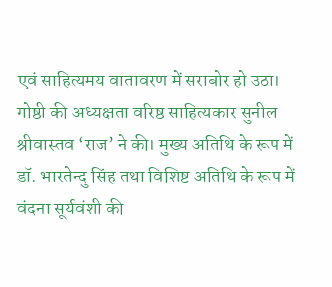एवं साहित्यमय वातावरण में सराबोर हो उठा।
गोष्ठी की अध्यक्षता वरिष्ठ साहित्यकार सुनील श्रीवास्तव ‘राज’ ने की। मुख्य अतिथि के रूप में डॉ. भारतेन्दु सिंह तथा विशिष्ट अतिथि के रूप में वंदना सूर्यवंशी की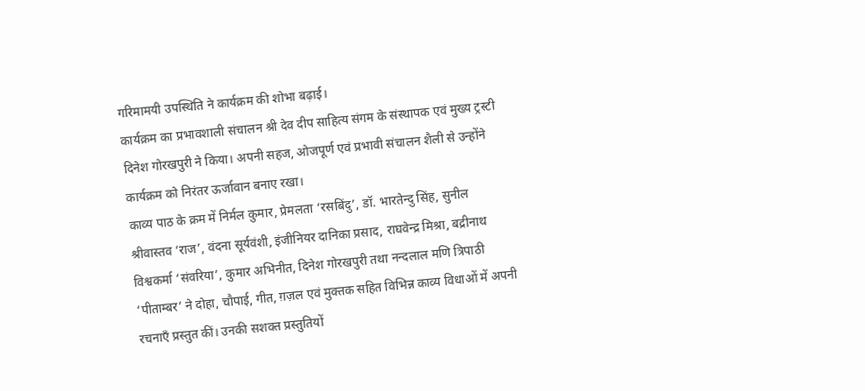गरिमामयी उपस्थिति ने कार्यक्रम की शोभा बढ़ाई।
कार्यक्रम का प्रभावशाली संचालन श्री देव दीप साहित्य संगम के संस्थापक एवं मुख्य ट्रस्टी दिनेश गोरखपुरी ने किया। अपनी सहज, ओजपूर्ण एवं प्रभावी संचालन शैली से उन्होंने कार्यक्रम को निरंतर ऊर्जावान बनाए रखा।
काव्य पाठ के क्रम में निर्मल कुमार, प्रेमलता ‘रसबिंदु’, डॉ. भारतेन्दु सिंह, सुनील श्रीवास्तव ‘राज’, वंदना सूर्यवंशी, इंजीनियर दानिका प्रसाद, राघवेन्द्र मिश्रा, बद्रीनाथ विश्वकर्मा ‘संवरिया’, कुमार अभिनीत, दिनेश गोरखपुरी तथा नन्दलाल मणि त्रिपाठी ‘पीताम्बर’ ने दोहा, चौपाई, गीत, ग़ज़ल एवं मुक्तक सहित विभिन्न काव्य विधाओं में अपनी रचनाएँ प्रस्तुत कीं। उनकी सशक्त प्रस्तुतियों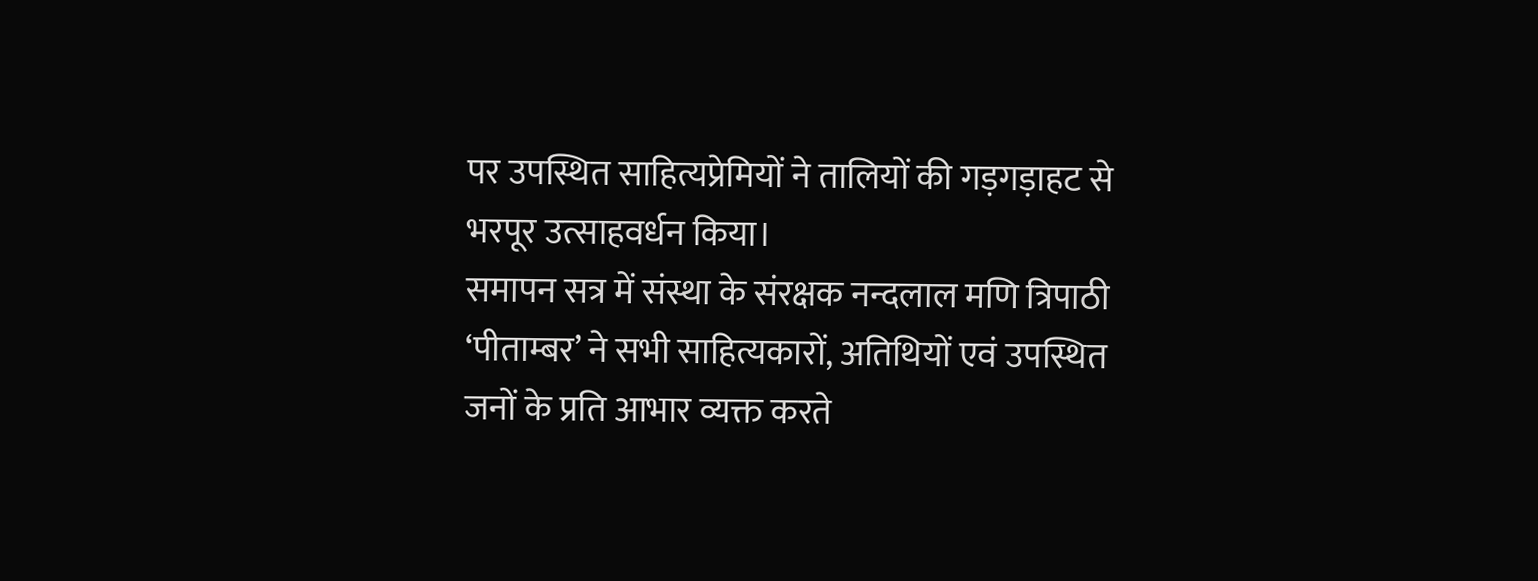पर उपस्थित साहित्यप्रेमियों ने तालियों की गड़गड़ाहट से भरपूर उत्साहवर्धन किया।
समापन सत्र में संस्था के संरक्षक नन्दलाल मणि त्रिपाठी ‘पीताम्बर’ ने सभी साहित्यकारों, अतिथियों एवं उपस्थित जनों के प्रति आभार व्यक्त करते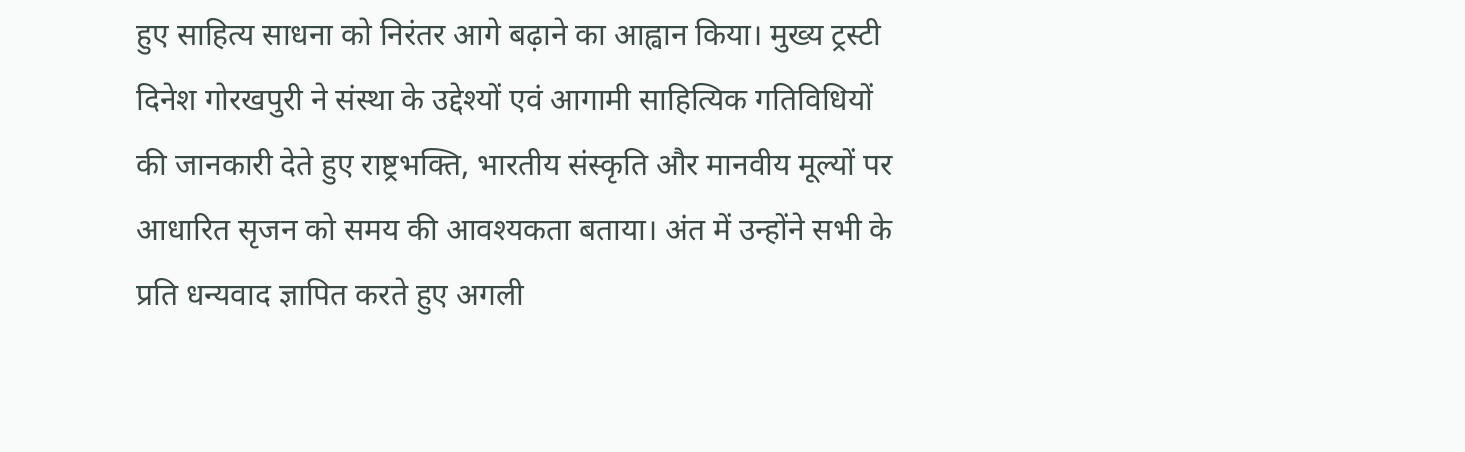हुए साहित्य साधना को निरंतर आगे बढ़ाने का आह्वान किया। मुख्य ट्रस्टी दिनेश गोरखपुरी ने संस्था के उद्देश्यों एवं आगामी साहित्यिक गतिविधियों की जानकारी देते हुए राष्ट्रभक्ति, भारतीय संस्कृति और मानवीय मूल्यों पर आधारित सृजन को समय की आवश्यकता बताया। अंत में उन्होंने सभी के प्रति धन्यवाद ज्ञापित करते हुए अगली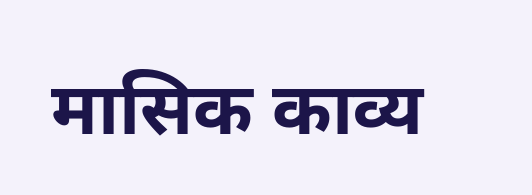मासिक काव्य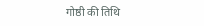गोष्ठी की तिथि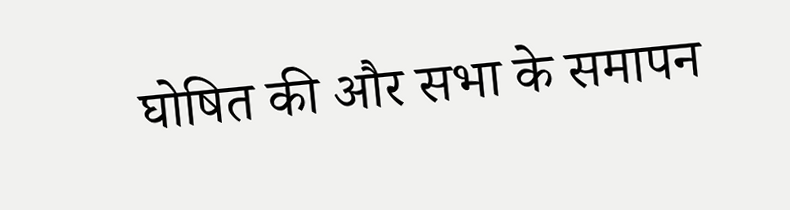घोषित की और सभा के समापन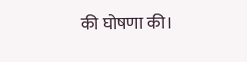की घोषणा की।